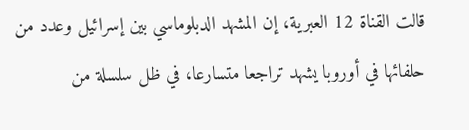قالت القناة 12 العبرية، إن المشهد الدبلوماسي بين إسرائيل وعدد من حلفائها في أوروبا يشهد تراجعا متسارعا، في ظل سلسلة من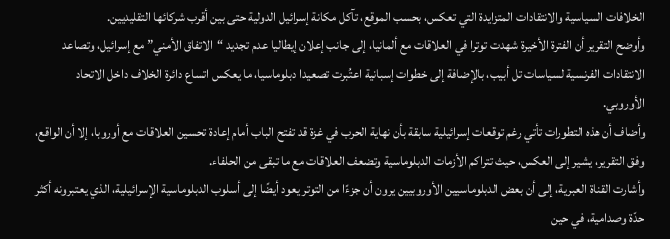الخلافات السياسية والانتقادات المتزايدة التي تعكس، بحسب الموقع، تآكل مكانة إسرائيل الدولية حتى بين أقرب شركائها التقليديين.
وأوضح التقرير أن الفترة الأخيرة شهدت توترا في العلاقات مع ألمانيا، إلى جانب إعلان إيطاليا عدم تجديد “الاتفاق الأمني” مع إسرائيل، وتصاعد الانتقادات الفرنسية لسياسات تل أبيب، بالإضافة إلى خطوات إسبانية اعتُبرت تصعيدا دبلوماسيا، ما يعكس اتساع دائرة الخلاف داخل الاتحاد الأوروبي.
وأضاف أن هذه التطورات تأتي رغم توقعات إسرائيلية سابقة بأن نهاية الحرب في غزة قد تفتح الباب أمام إعادة تحسين العلاقات مع أوروبا، إلا أن الواقع، وفق التقرير، يشير إلى العكس، حيث تتراكم الأزمات الدبلوماسية وتضعف العلاقات مع ما تبقى من الحلفاء.
وأشارت القناة العبرية، إلى أن بعض الدبلوماسيين الأوروبيين يرون أن جزءًا من التوتر يعود أيضًا إلى أسلوب الدبلوماسية الإسرائيلية، الذي يعتبرونه أكثر حدّة وصدامية، في حين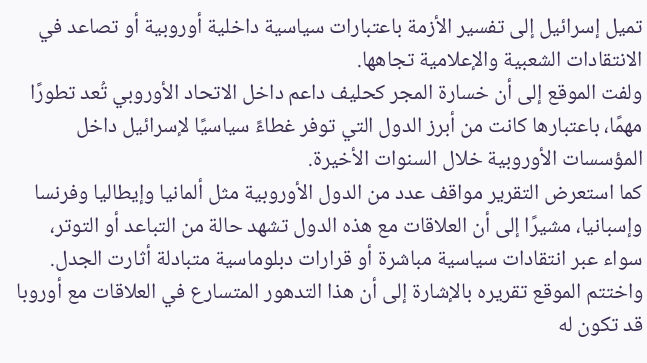تميل إسرائيل إلى تفسير الأزمة باعتبارات سياسية داخلية أوروبية أو تصاعد في الانتقادات الشعبية والإعلامية تجاهها.
ولفت الموقع إلى أن خسارة المجر كحليف داعم داخل الاتحاد الأوروبي تُعد تطورًا مهمًا، باعتبارها كانت من أبرز الدول التي توفر غطاءً سياسيًا لإسرائيل داخل المؤسسات الأوروبية خلال السنوات الأخيرة.
كما استعرض التقرير مواقف عدد من الدول الأوروبية مثل ألمانيا وإيطاليا وفرنسا وإسبانيا، مشيرًا إلى أن العلاقات مع هذه الدول تشهد حالة من التباعد أو التوتر، سواء عبر انتقادات سياسية مباشرة أو قرارات دبلوماسية متبادلة أثارت الجدل.
واختتم الموقع تقريره بالإشارة إلى أن هذا التدهور المتسارع في العلاقات مع أوروبا قد تكون له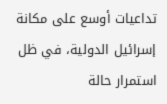تداعيات أوسع على مكانة إسرائيل الدولية، في ظل استمرار حالة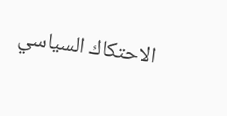الاحتكاك السياسي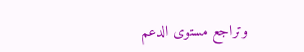وتراجع مستوى الدعم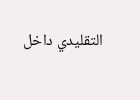التقليدي داخل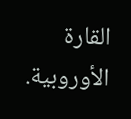القارة الأوروبية.